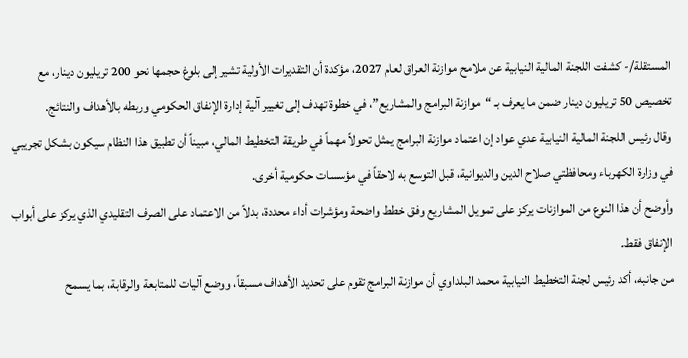المستقلة/- كشفت اللجنة المالية النيابية عن ملامح موازنة العراق لعام 2027، مؤكدة أن التقديرات الأولية تشير إلى بلوغ حجمها نحو 200 تريليون دينار، مع تخصيص 50 تريليون دينار ضمن ما يعرف بـ “موازنة البرامج والمشاريع”، في خطوة تهدف إلى تغيير آلية إدارة الإنفاق الحكومي وربطه بالأهداف والنتائج.
وقال رئيس اللجنة المالية النيابية عدي عواد إن اعتماد موازنة البرامج يمثل تحولاً مهماً في طريقة التخطيط المالي، مبيناً أن تطبيق هذا النظام سيكون بشكل تجريبي في وزارة الكهرباء ومحافظتي صلاح الدين والديوانية، قبل التوسع به لاحقاً في مؤسسات حكومية أخرى.
وأوضح أن هذا النوع من الموازنات يركز على تمويل المشاريع وفق خطط واضحة ومؤشرات أداء محددة، بدلاً من الاعتماد على الصرف التقليدي الذي يركز على أبواب الإنفاق فقط.
من جانبه، أكد رئيس لجنة التخطيط النيابية محمد البلداوي أن موازنة البرامج تقوم على تحديد الأهداف مسبقاً، ووضع آليات للمتابعة والرقابة، بما يسمح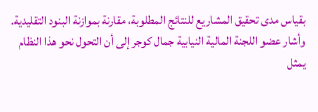بقياس مدى تحقيق المشاريع للنتائج المطلوبة، مقارنة بموازنة البنود التقليدية.
وأشار عضو اللجنة المالية النيابية جمال كوجر إلى أن التحول نحو هذا النظام يمثل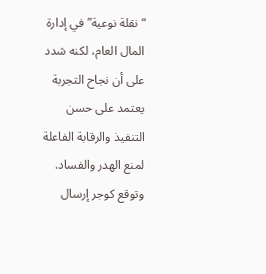“نقلة نوعية” في إدارة المال العام، لكنه شدد على أن نجاح التجربة يعتمد على حسن التنفيذ والرقابة الفاعلة لمنع الهدر والفساد.
وتوقع كوجر إرسال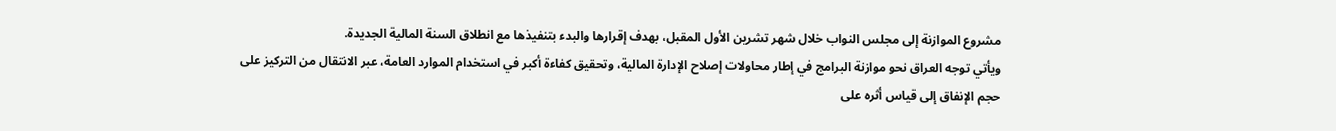مشروع الموازنة إلى مجلس النواب خلال شهر تشرين الأول المقبل، بهدف إقرارها والبدء بتنفيذها مع انطلاق السنة المالية الجديدة.
ويأتي توجه العراق نحو موازنة البرامج في إطار محاولات إصلاح الإدارة المالية، وتحقيق كفاءة أكبر في استخدام الموارد العامة، عبر الانتقال من التركيز على حجم الإنفاق إلى قياس أثره على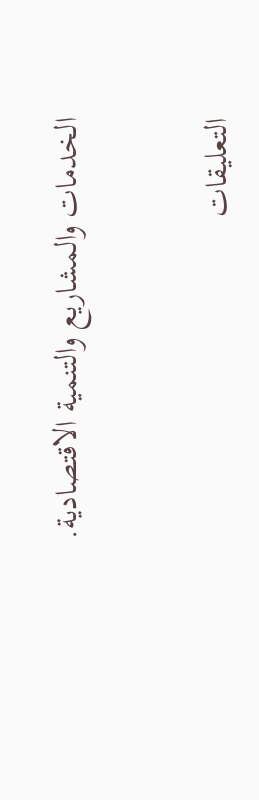الخدمات والمشاريع والتنمية الاقتصادية.


التعليقات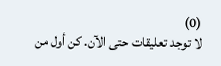(0)
لا توجد تعليقات حتى الآن. كن أول من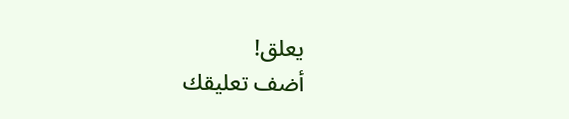يعلق!
أضف تعليقك